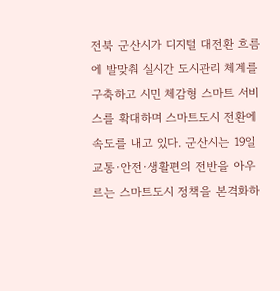전북 군산시가 디지털 대전환 흐름에 발맞춰 실시간 도시관리 체계를 구축하고 시민 체감형 스마트 서비스를 확대하며 스마트도시 전환에 속도를 내고 있다. 군산시는 19일 교통·안전·생활편의 전반을 아우르는 스마트도시 정책을 본격화하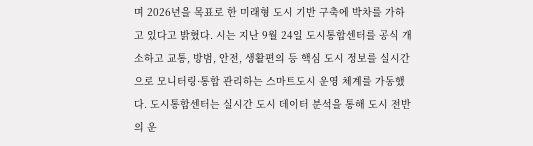며 2026년을 목표로 한 미래형 도시 기반 구축에 박차를 가하고 있다고 밝혔다. 시는 지난 9월 24일 도시통합센터를 공식 개소하고 교통, 방범, 안전, 생활편의 등 핵심 도시 정보를 실시간으로 모니터링·통합 관리하는 스마트도시 운영 체계를 가동했다. 도시통합센터는 실시간 도시 데이터 분석을 통해 도시 전반의 운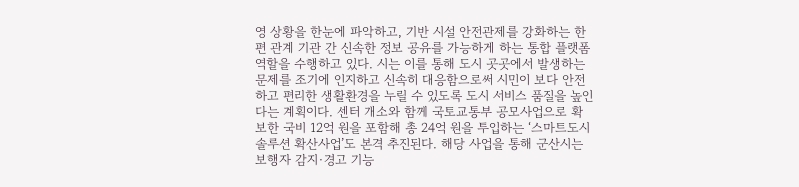영 상황을 한눈에 파악하고, 기반 시설 안전관제를 강화하는 한편 관계 기관 간 신속한 정보 공유를 가능하게 하는 통합 플랫폼 역할을 수행하고 있다. 시는 이를 통해 도시 곳곳에서 발생하는 문제를 조기에 인지하고 신속히 대응함으로써 시민이 보다 안전하고 편리한 생활환경을 누릴 수 있도록 도시 서비스 품질을 높인다는 계획이다. 센터 개소와 함께 국토교통부 공모사업으로 확보한 국비 12억 원을 포함해 총 24억 원을 투입하는 ‘스마트도시 솔루션 확산사업’도 본격 추진된다. 해당 사업을 통해 군산시는 보행자 감지·경고 기능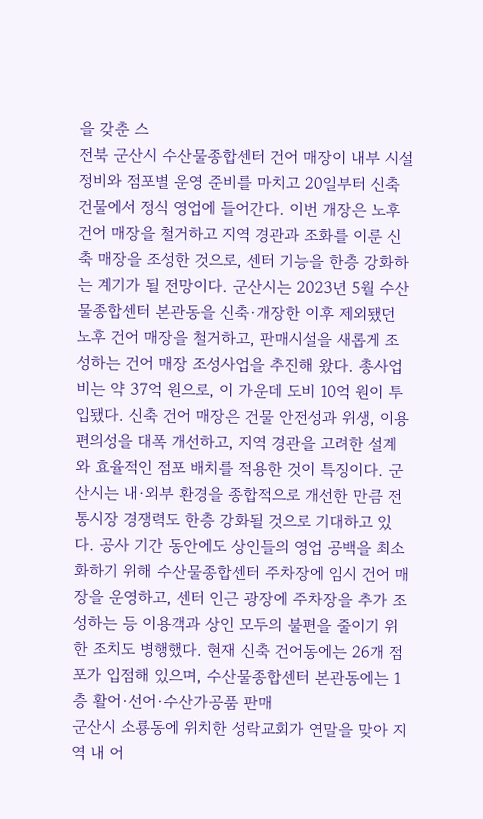을 갖춘 스
전북 군산시 수산물종합센터 건어 매장이 내부 시설 정비와 점포별 운영 준비를 마치고 20일부터 신축 건물에서 정식 영업에 들어간다. 이번 개장은 노후 건어 매장을 철거하고 지역 경관과 조화를 이룬 신축 매장을 조성한 것으로, 센터 기능을 한층 강화하는 계기가 될 전망이다. 군산시는 2023년 5월 수산물종합센터 본관동을 신축·개장한 이후 제외됐던 노후 건어 매장을 철거하고, 판매시설을 새롭게 조성하는 건어 매장 조성사업을 추진해 왔다. 총사업비는 약 37억 원으로, 이 가운데 도비 10억 원이 투입됐다. 신축 건어 매장은 건물 안전성과 위생, 이용 편의성을 대폭 개선하고, 지역 경관을 고려한 설계와 효율적인 점포 배치를 적용한 것이 특징이다. 군산시는 내·외부 환경을 종합적으로 개선한 만큼 전통시장 경쟁력도 한층 강화될 것으로 기대하고 있다. 공사 기간 동안에도 상인들의 영업 공백을 최소화하기 위해 수산물종합센터 주차장에 임시 건어 매장을 운영하고, 센터 인근 광장에 주차장을 추가 조성하는 등 이용객과 상인 모두의 불편을 줄이기 위한 조치도 병행했다. 현재 신축 건어동에는 26개 점포가 입점해 있으며, 수산물종합센터 본관동에는 1층 활어·선어·수산가공품 판매
군산시 소룡동에 위치한 성락교회가 연말을 맞아 지역 내 어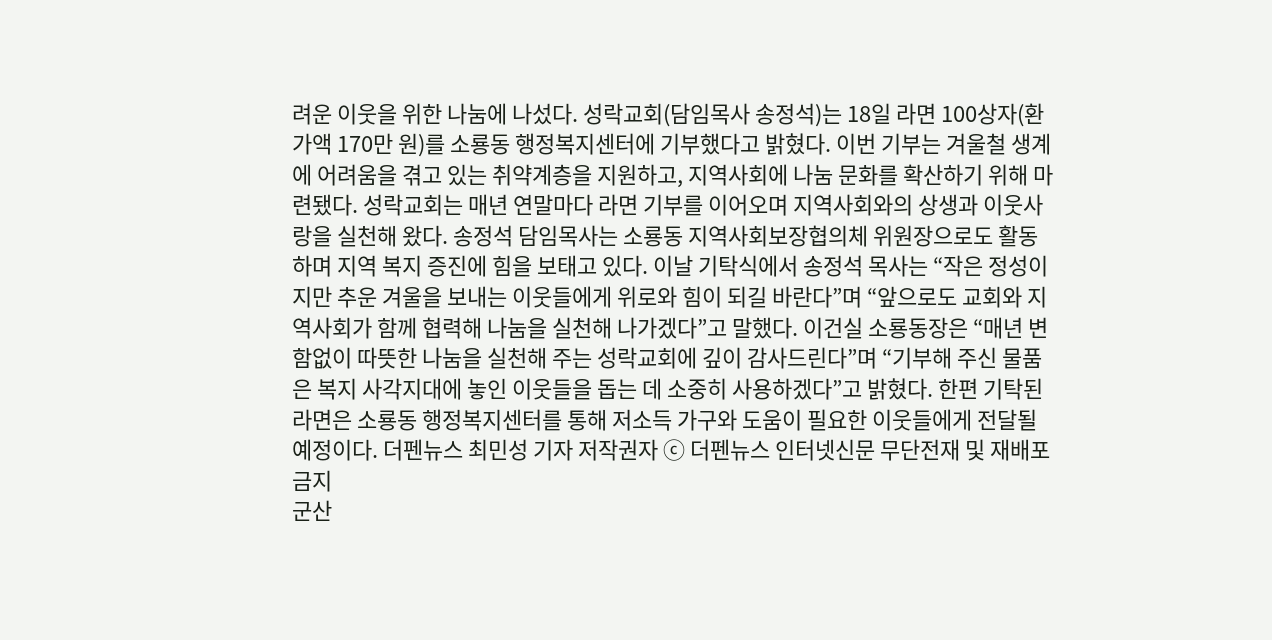려운 이웃을 위한 나눔에 나섰다. 성락교회(담임목사 송정석)는 18일 라면 100상자(환가액 170만 원)를 소룡동 행정복지센터에 기부했다고 밝혔다. 이번 기부는 겨울철 생계에 어려움을 겪고 있는 취약계층을 지원하고, 지역사회에 나눔 문화를 확산하기 위해 마련됐다. 성락교회는 매년 연말마다 라면 기부를 이어오며 지역사회와의 상생과 이웃사랑을 실천해 왔다. 송정석 담임목사는 소룡동 지역사회보장협의체 위원장으로도 활동하며 지역 복지 증진에 힘을 보태고 있다. 이날 기탁식에서 송정석 목사는 “작은 정성이지만 추운 겨울을 보내는 이웃들에게 위로와 힘이 되길 바란다”며 “앞으로도 교회와 지역사회가 함께 협력해 나눔을 실천해 나가겠다”고 말했다. 이건실 소룡동장은 “매년 변함없이 따뜻한 나눔을 실천해 주는 성락교회에 깊이 감사드린다”며 “기부해 주신 물품은 복지 사각지대에 놓인 이웃들을 돕는 데 소중히 사용하겠다”고 밝혔다. 한편 기탁된 라면은 소룡동 행정복지센터를 통해 저소득 가구와 도움이 필요한 이웃들에게 전달될 예정이다. 더펜뉴스 최민성 기자 저작권자 ⓒ 더펜뉴스 인터넷신문 무단전재 및 재배포 금지
군산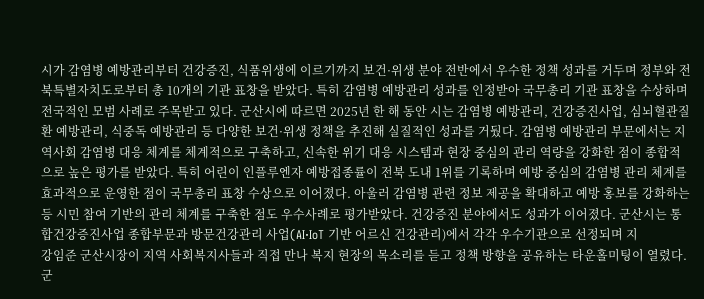시가 감염병 예방관리부터 건강증진, 식품위생에 이르기까지 보건·위생 분야 전반에서 우수한 정책 성과를 거두며 정부와 전북특별자치도로부터 총 10개의 기관 표창을 받았다. 특히 감염병 예방관리 성과를 인정받아 국무총리 기관 표창을 수상하며 전국적인 모범 사례로 주목받고 있다. 군산시에 따르면 2025년 한 해 동안 시는 감염병 예방관리, 건강증진사업, 심뇌혈관질환 예방관리, 식중독 예방관리 등 다양한 보건·위생 정책을 추진해 실질적인 성과를 거뒀다. 감염병 예방관리 부문에서는 지역사회 감염병 대응 체계를 체계적으로 구축하고, 신속한 위기 대응 시스템과 현장 중심의 관리 역량을 강화한 점이 종합적으로 높은 평가를 받았다. 특히 어린이 인플루엔자 예방접종률이 전북 도내 1위를 기록하며 예방 중심의 감염병 관리 체계를 효과적으로 운영한 점이 국무총리 표창 수상으로 이어졌다. 아울러 감염병 관련 정보 제공을 확대하고 예방 홍보를 강화하는 등 시민 참여 기반의 관리 체계를 구축한 점도 우수사례로 평가받았다. 건강증진 분야에서도 성과가 이어졌다. 군산시는 통합건강증진사업 종합부문과 방문건강관리 사업(AI·IoT 기반 어르신 건강관리)에서 각각 우수기관으로 선정되며 지
강임준 군산시장이 지역 사회복지사들과 직접 만나 복지 현장의 목소리를 듣고 정책 방향을 공유하는 타운홀미팅이 열렸다. 군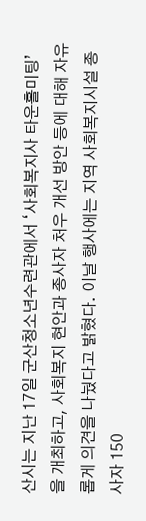산시는 지난 17일 군산청소년수련관에서 ‘사회복지사 타운홀미팅’을 개최하고, 사회복지 현안과 종사자 처우 개선 방안 등에 대해 자유롭게 의견을 나눴다고 밝혔다. 이날 행사에는 지역 사회복지시설 종사자 150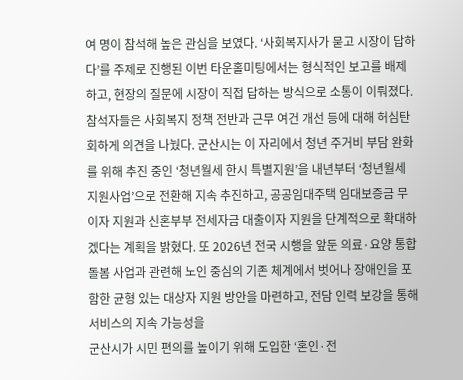여 명이 참석해 높은 관심을 보였다. ‘사회복지사가 묻고 시장이 답하다’를 주제로 진행된 이번 타운홀미팅에서는 형식적인 보고를 배제하고, 현장의 질문에 시장이 직접 답하는 방식으로 소통이 이뤄졌다. 참석자들은 사회복지 정책 전반과 근무 여건 개선 등에 대해 허심탄회하게 의견을 나눴다. 군산시는 이 자리에서 청년 주거비 부담 완화를 위해 추진 중인 ‘청년월세 한시 특별지원’을 내년부터 ‘청년월세 지원사업’으로 전환해 지속 추진하고, 공공임대주택 임대보증금 무이자 지원과 신혼부부 전세자금 대출이자 지원을 단계적으로 확대하겠다는 계획을 밝혔다. 또 2026년 전국 시행을 앞둔 의료·요양 통합돌봄 사업과 관련해 노인 중심의 기존 체계에서 벗어나 장애인을 포함한 균형 있는 대상자 지원 방안을 마련하고, 전담 인력 보강을 통해 서비스의 지속 가능성을
군산시가 시민 편의를 높이기 위해 도입한 ‘혼인·전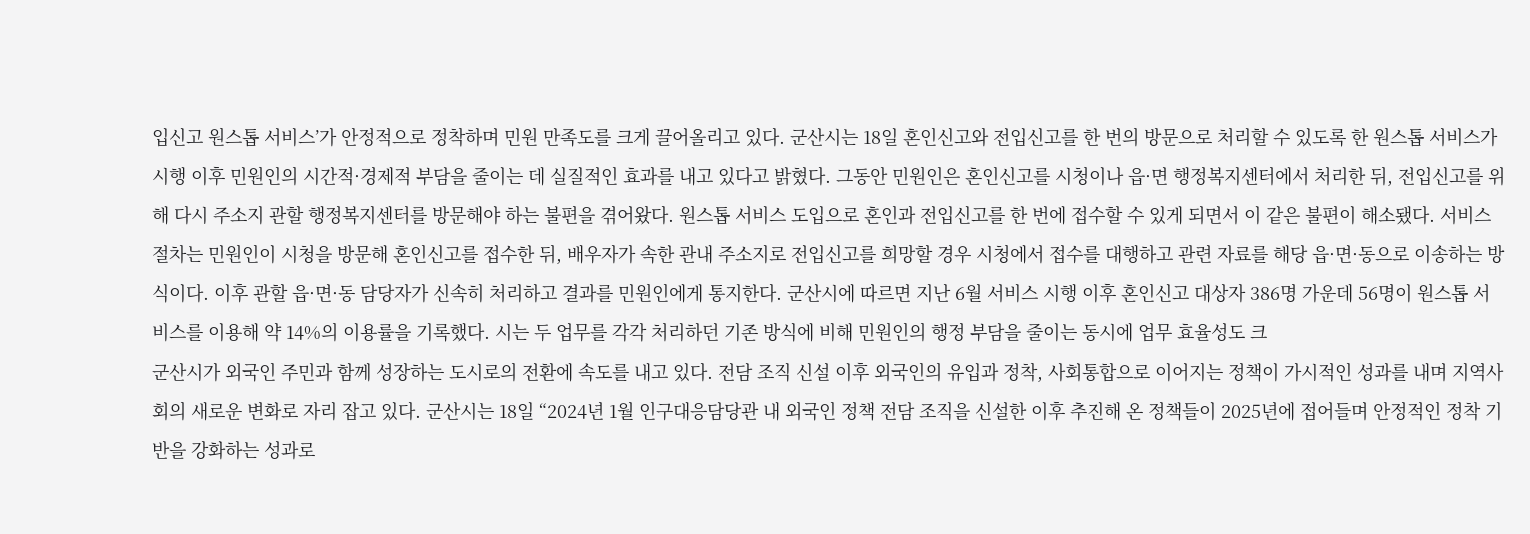입신고 원스톱 서비스’가 안정적으로 정착하며 민원 만족도를 크게 끌어올리고 있다. 군산시는 18일 혼인신고와 전입신고를 한 번의 방문으로 처리할 수 있도록 한 원스톱 서비스가 시행 이후 민원인의 시간적·경제적 부담을 줄이는 데 실질적인 효과를 내고 있다고 밝혔다. 그동안 민원인은 혼인신고를 시청이나 읍·면 행정복지센터에서 처리한 뒤, 전입신고를 위해 다시 주소지 관할 행정복지센터를 방문해야 하는 불편을 겪어왔다. 원스톱 서비스 도입으로 혼인과 전입신고를 한 번에 접수할 수 있게 되면서 이 같은 불편이 해소됐다. 서비스 절차는 민원인이 시청을 방문해 혼인신고를 접수한 뒤, 배우자가 속한 관내 주소지로 전입신고를 희망할 경우 시청에서 접수를 대행하고 관련 자료를 해당 읍·면·동으로 이송하는 방식이다. 이후 관할 읍·면·동 담당자가 신속히 처리하고 결과를 민원인에게 통지한다. 군산시에 따르면 지난 6월 서비스 시행 이후 혼인신고 대상자 386명 가운데 56명이 원스톱 서비스를 이용해 약 14%의 이용률을 기록했다. 시는 두 업무를 각각 처리하던 기존 방식에 비해 민원인의 행정 부담을 줄이는 동시에 업무 효율성도 크
군산시가 외국인 주민과 함께 성장하는 도시로의 전환에 속도를 내고 있다. 전담 조직 신설 이후 외국인의 유입과 정착, 사회통합으로 이어지는 정책이 가시적인 성과를 내며 지역사회의 새로운 변화로 자리 잡고 있다. 군산시는 18일 “2024년 1월 인구대응담당관 내 외국인 정책 전담 조직을 신설한 이후 추진해 온 정책들이 2025년에 접어들며 안정적인 정착 기반을 강화하는 성과로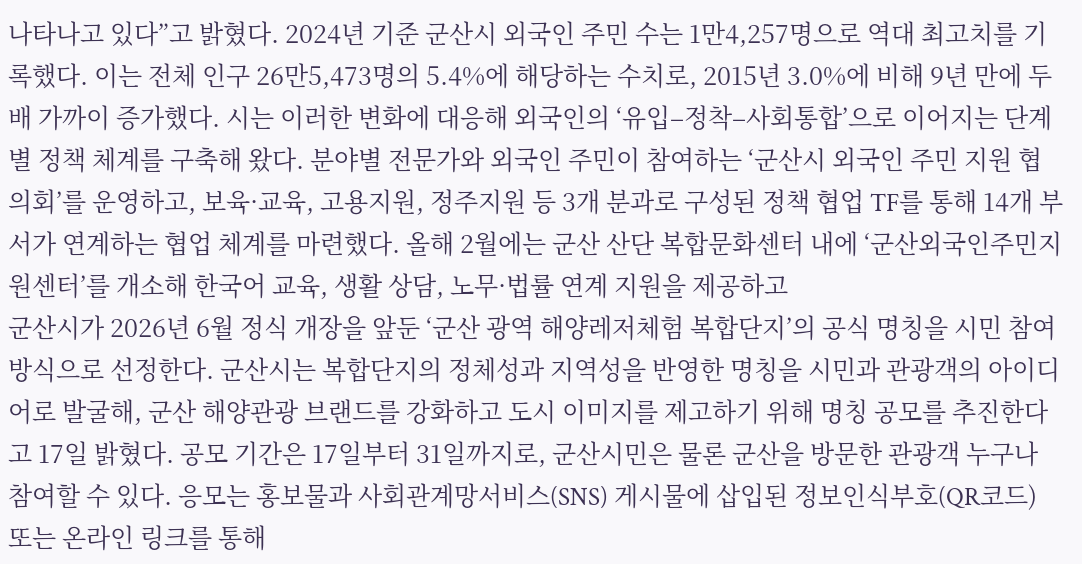나타나고 있다”고 밝혔다. 2024년 기준 군산시 외국인 주민 수는 1만4,257명으로 역대 최고치를 기록했다. 이는 전체 인구 26만5,473명의 5.4%에 해당하는 수치로, 2015년 3.0%에 비해 9년 만에 두 배 가까이 증가했다. 시는 이러한 변화에 대응해 외국인의 ‘유입–정착–사회통합’으로 이어지는 단계별 정책 체계를 구축해 왔다. 분야별 전문가와 외국인 주민이 참여하는 ‘군산시 외국인 주민 지원 협의회’를 운영하고, 보육·교육, 고용지원, 정주지원 등 3개 분과로 구성된 정책 협업 TF를 통해 14개 부서가 연계하는 협업 체계를 마련했다. 올해 2월에는 군산 산단 복합문화센터 내에 ‘군산외국인주민지원센터’를 개소해 한국어 교육, 생활 상담, 노무·법률 연계 지원을 제공하고
군산시가 2026년 6월 정식 개장을 앞둔 ‘군산 광역 해양레저체험 복합단지’의 공식 명칭을 시민 참여 방식으로 선정한다. 군산시는 복합단지의 정체성과 지역성을 반영한 명칭을 시민과 관광객의 아이디어로 발굴해, 군산 해양관광 브랜드를 강화하고 도시 이미지를 제고하기 위해 명칭 공모를 추진한다고 17일 밝혔다. 공모 기간은 17일부터 31일까지로, 군산시민은 물론 군산을 방문한 관광객 누구나 참여할 수 있다. 응모는 홍보물과 사회관계망서비스(SNS) 게시물에 삽입된 정보인식부호(QR코드) 또는 온라인 링크를 통해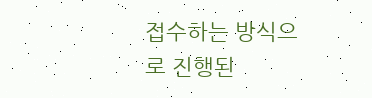접수하는 방식으로 진행된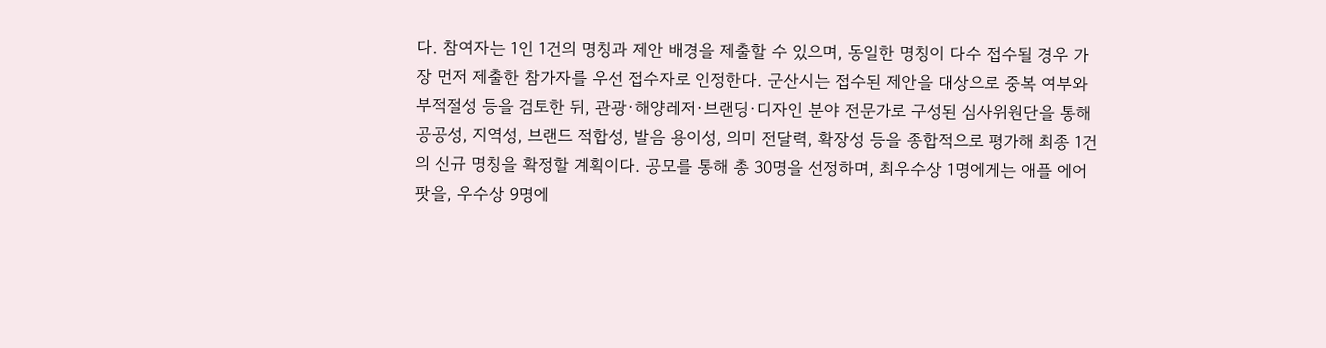다. 참여자는 1인 1건의 명칭과 제안 배경을 제출할 수 있으며, 동일한 명칭이 다수 접수될 경우 가장 먼저 제출한 참가자를 우선 접수자로 인정한다. 군산시는 접수된 제안을 대상으로 중복 여부와 부적절성 등을 검토한 뒤, 관광·해양레저·브랜딩·디자인 분야 전문가로 구성된 심사위원단을 통해 공공성, 지역성, 브랜드 적합성, 발음 용이성, 의미 전달력, 확장성 등을 종합적으로 평가해 최종 1건의 신규 명칭을 확정할 계획이다. 공모를 통해 총 30명을 선정하며, 최우수상 1명에게는 애플 에어팟을, 우수상 9명에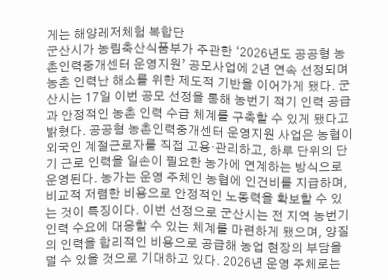게는 해양레저체험 복합단
군산시가 농림축산식품부가 주관한 ‘2026년도 공공형 농촌인력중개센터 운영지원’ 공모사업에 2년 연속 선정되며 농촌 인력난 해소를 위한 제도적 기반을 이어가게 됐다. 군산시는 17일 이번 공모 선정을 통해 농번기 적기 인력 공급과 안정적인 농촌 인력 수급 체계를 구축할 수 있게 됐다고 밝혔다. 공공형 농촌인력중개센터 운영지원 사업은 농협이 외국인 계절근로자를 직접 고용·관리하고, 하루 단위의 단기 근로 인력을 일손이 필요한 농가에 연계하는 방식으로 운영된다. 농가는 운영 주체인 농협에 인건비를 지급하며, 비교적 저렴한 비용으로 안정적인 노동력을 확보할 수 있는 것이 특징이다. 이번 선정으로 군산시는 전 지역 농번기 인력 수요에 대응할 수 있는 체계를 마련하게 됐으며, 양질의 인력을 합리적인 비용으로 공급해 농업 현장의 부담을 덜 수 있을 것으로 기대하고 있다. 2026년 운영 주체로는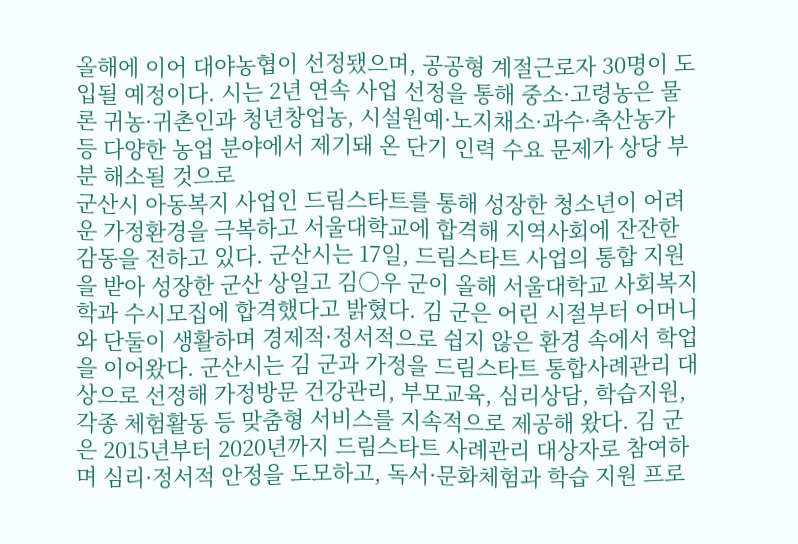올해에 이어 대야농협이 선정됐으며, 공공형 계절근로자 30명이 도입될 예정이다. 시는 2년 연속 사업 선정을 통해 중소·고령농은 물론 귀농·귀촌인과 청년창업농, 시설원예·노지채소·과수·축산농가 등 다양한 농업 분야에서 제기돼 온 단기 인력 수요 문제가 상당 부분 해소될 것으로
군산시 아동복지 사업인 드림스타트를 통해 성장한 청소년이 어려운 가정환경을 극복하고 서울대학교에 합격해 지역사회에 잔잔한 감동을 전하고 있다. 군산시는 17일, 드림스타트 사업의 통합 지원을 받아 성장한 군산 상일고 김○우 군이 올해 서울대학교 사회복지학과 수시모집에 합격했다고 밝혔다. 김 군은 어린 시절부터 어머니와 단둘이 생활하며 경제적·정서적으로 쉽지 않은 환경 속에서 학업을 이어왔다. 군산시는 김 군과 가정을 드림스타트 통합사례관리 대상으로 선정해 가정방문 건강관리, 부모교육, 심리상담, 학습지원, 각종 체험활동 등 맞춤형 서비스를 지속적으로 제공해 왔다. 김 군은 2015년부터 2020년까지 드림스타트 사례관리 대상자로 참여하며 심리·정서적 안정을 도모하고, 독서·문화체험과 학습 지원 프로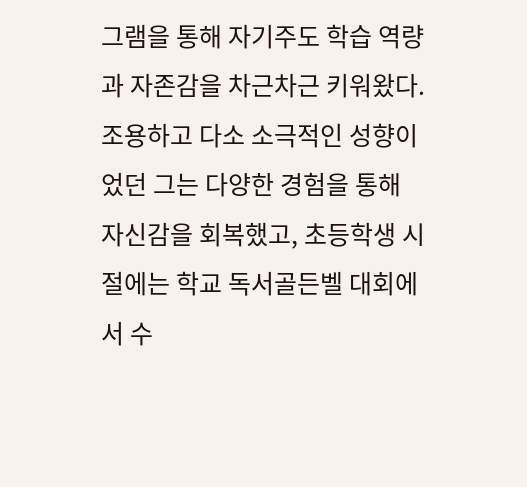그램을 통해 자기주도 학습 역량과 자존감을 차근차근 키워왔다. 조용하고 다소 소극적인 성향이었던 그는 다양한 경험을 통해 자신감을 회복했고, 초등학생 시절에는 학교 독서골든벨 대회에서 수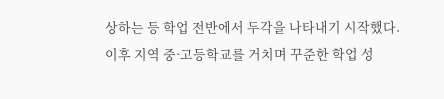상하는 등 학업 전반에서 두각을 나타내기 시작했다. 이후 지역 중·고등학교를 거치며 꾸준한 학업 성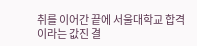취를 이어간 끝에 서울대학교 합격이라는 값진 결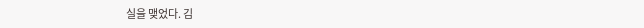실을 맺었다. 김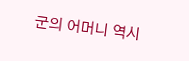군의 어머니 역시